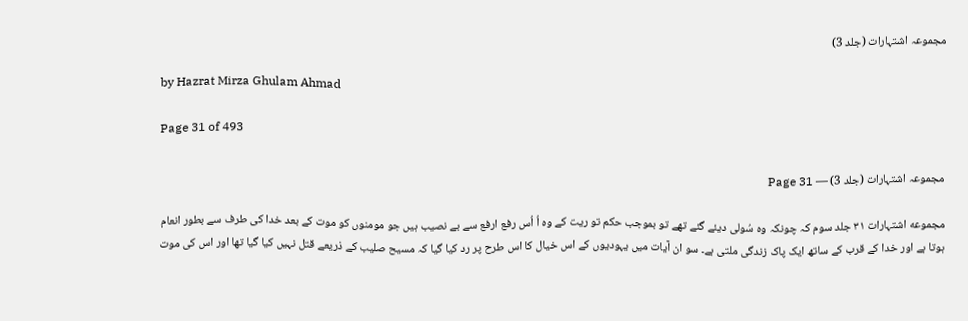مجموعہ اشتہارات (جلد 3)

by Hazrat Mirza Ghulam Ahmad

Page 31 of 493

مجموعہ اشتہارات (جلد 3) — Page 31

مجموعه اشتہارات ۳۱ جلد سوم کہ چونکہ وہ سُولی دیئے گئے تھے تو بموجب حکم تو ریت کے وہ اُ اُس رفع ارفع سے بے نصیب ہیں جو مومنوں کو موت کے بعد خدا کی طرف سے بطور انعام ہوتا ہے اور خدا کے قرب کے ساتھ ایک پاک زندگی ملتی ہے۔ سو ان آیات میں یہودیوں کے اس خیال کا اس طرح پر رد کیا گیا کہ مسیح صلیب کے ذریعے قتل نہیں کیا گیا تھا اور اس کی موت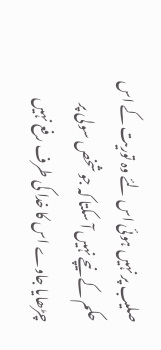صلیب پر نہیں ہوئی اس لئے وہ توریت کے اس حکم کے نیچے نہیں آ سکتا کہ جو شخص سولی پر چڑھایا جاوے اس کا خدا کی طرف رفع نہیں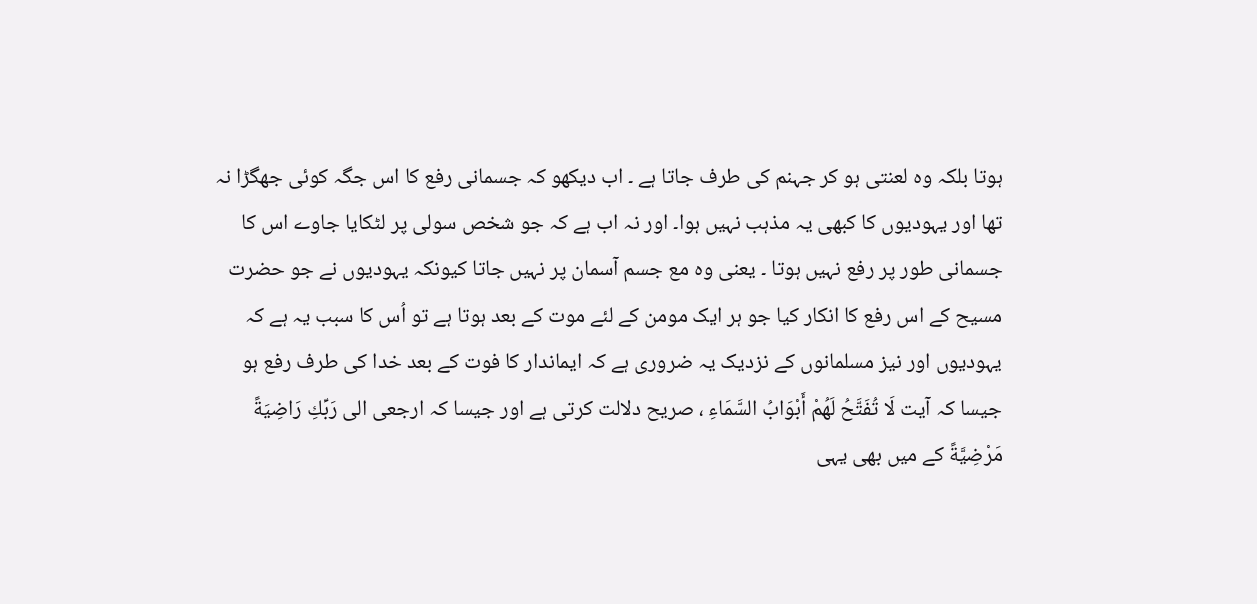ہوتا بلکہ وہ لعنتی ہو کر جہنم کی طرف جاتا ہے ۔ اب دیکھو کہ جسمانی رفع کا اس جگہ کوئی جھگڑا نہ تھا اور یہودیوں کا کبھی یہ مذہب نہیں ہوا۔ اور نہ اب ہے کہ جو شخص سولی پر لٹکایا جاوے اس کا جسمانی طور پر رفع نہیں ہوتا ۔ یعنی وہ مع جسم آسمان پر نہیں جاتا کیونکہ یہودیوں نے جو حضرت مسیح کے اس رفع کا انکار کیا جو ہر ایک مومن کے لئے موت کے بعد ہوتا ہے تو اُس کا سبب یہ ہے کہ یہودیوں اور نیز مسلمانوں کے نزدیک یہ ضروری ہے کہ ایماندار کا فوت کے بعد خدا کی طرف رفع ہو جیسا کہ آیت لَا تُفَتَّحُ لَهُمْ أَبْوَابُ السَّمَاءِ ، صریح دلالت کرتی ہے اور جیسا کہ ارجعی الی رَبِّكِ رَاضِيَةً مَرْضِيَّةً کے میں بھی یہی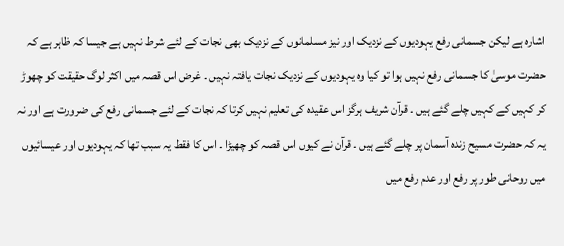اشارہ ہے لیکن جسمانی رفع یہودیوں کے نزدیک اور نیز مسلمانوں کے نزدیک بھی نجات کے لئے شرط نہیں ہے جیسا کہ ظاہر ہے کہ حضرت موسیٰ کا جسمانی رفع نہیں ہوا تو کیا وہ یہودیوں کے نزدیک نجات یافتہ نہیں ۔ غرض اس قصہ میں اکثر لوگ حقیقت کو چھوڑ کر کہیں کے کہیں چلے گئے ہیں ۔ قرآن شریف ہرگز اس عقیدہ کی تعلیم نہیں کرتا کہ نجات کے لئے جسمانی رفع کی ضرورت ہے اور نہ یہ کہ حضرت مسیح زندہ آسمان پر چلے گئے ہیں ۔ قرآن نے کیوں اس قصہ کو چھیڑا ۔ اس کا فقط یہ سبب تھا کہ یہودیوں اور عیسائیوں میں روحانی طور پر رفع اور عدم رفع میں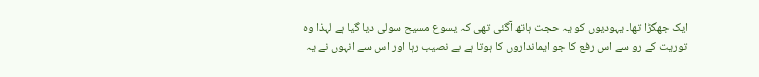ایک جھگڑا تھا۔ یہودیوں کو یہ حجت ہاتھ آگئی تھی کہ یسوع مسیح سولی دیا گیا ہے لہذا وہ توریت کے رو سے اس رفع کا جو ایمانداروں کا ہوتا ہے بے نصیب رہا اور اس سے انہوں نے یہ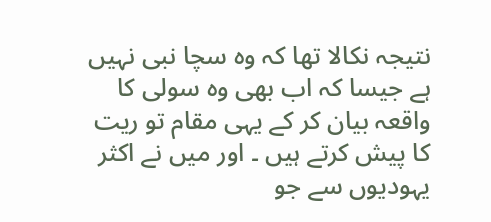نتیجہ نکالا تھا کہ وہ سچا نبی نہیں ہے جیسا کہ اب بھی وہ سولی کا واقعہ بیان کر کے یہی مقام تو ریت کا پیش کرتے ہیں ۔ اور میں نے اکثر یہودیوں سے جو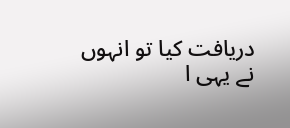دریافت کیا تو انہوں نے یہی ا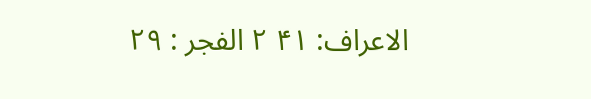الاعراف: ۴۱ ۲ الفجر : ۲۹